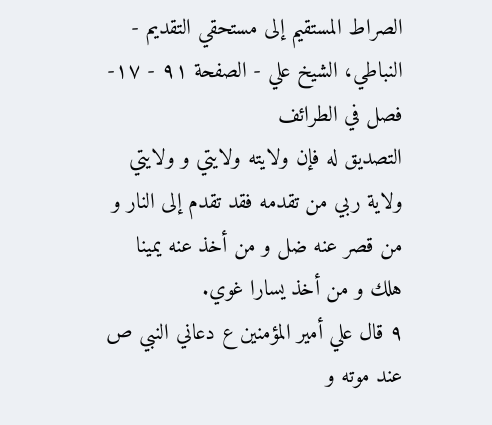الصراط المستقيم إلى مستحقي التقديم - النباطي، الشيخ علي - الصفحة ٩١ - ١٧- فصل في الطرائف
التصديق له فإن ولايته ولايتي و ولايتي ولاية ربي من تقدمه فقد تقدم إلى النار و من قصر عنه ضل و من أخذ عنه يمينا هلك و من أخذ يسارا غوي.
٩ قال علي أمير المؤمنين ع دعاني النبي ص عند موته و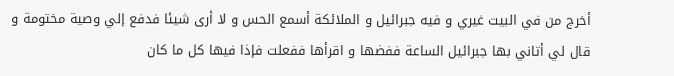أخرج من في البيت غيري و فيه جبرائيل و الملائكة أسمع الحس و لا أرى شيئا فدفع إلي وصية مختومة و قال لي أتاني بها جبرائيل الساعة ففضها و اقرأها ففعلت فإذا فيها كل ما كان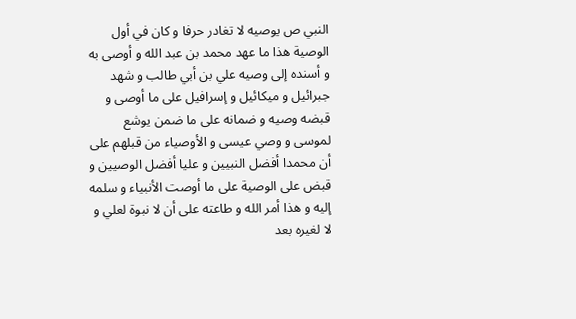النبي ص يوصيه لا تغادر حرفا و كان في أول الوصية هذا ما عهد محمد بن عبد الله و أوصى به و أسنده إلى وصيه علي بن أبي طالب و شهد جبرائيل و ميكائيل و إسرافيل على ما أوصى و قبضه وصيه و ضمانه على ما ضمن يوشع لموسى و وصي عيسى و الأوصياء من قبلهم على أن محمدا أفضل النبيين و عليا أفضل الوصيين و قبض على الوصية على ما أوصت الأنبياء و سلمه إليه و هذا أمر الله و طاعته على أن لا نبوة لعلي و لا لغيره بعد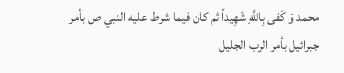محمد وَ كَفى بِاللَّهِ شَهِيداً ثم كان فيما شرط عليه النبي ص بأمر جبرائيل بأمر الرب الجليل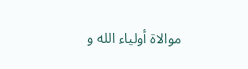موالاة أولياء الله و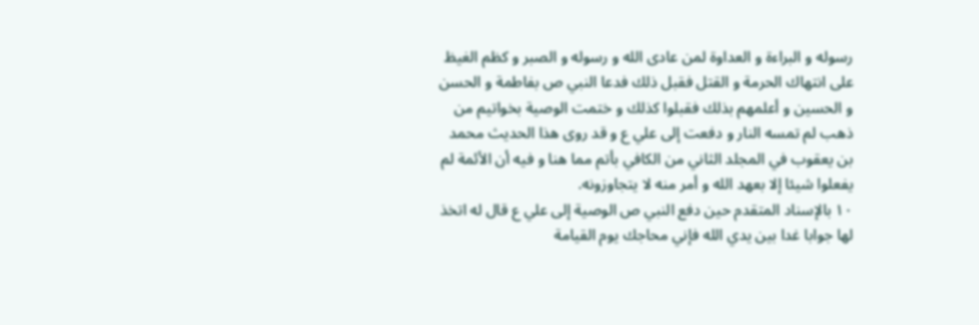رسوله و البراءة و العداوة لمن عادى الله و رسوله و الصبر و كظم الغيظ على انتهاك الحرمة و القتل فقبل ذلك فدعا النبي ص بفاطمة و الحسن و الحسين و أعلمهم بذلك فقبلوا كذلك و ختمت الوصية بخواتيم من ذهب لم تمسه النار و دفعت إلى علي ع و قد روى هذا الحديث محمد بن يعقوب في المجلد الثاني من الكافي بأتم مما هنا و فيه أن الأئمة لم يفعلوا شيئا إلا بعهد الله و أمر منه لا يتجاوزونه.
١٠ بالإسناد المتقدم حين دفع النبي ص الوصية إلى علي ع قال له اتخذ لها جوابا غدا بين يدي الله فإني محاجك يوم القيامة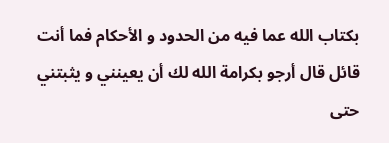بكتاب الله عما فيه من الحدود و الأحكام فما أنت قائل قال أرجو بكرامة الله لك أن يعينني و يثبتني حتى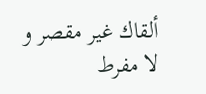ألقاك غير مقصر و لا مفرط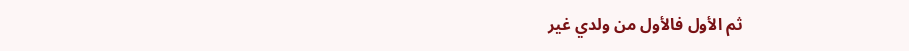ثم الأول فالأول من ولدي غير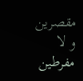مقصرين و لا مفرطين